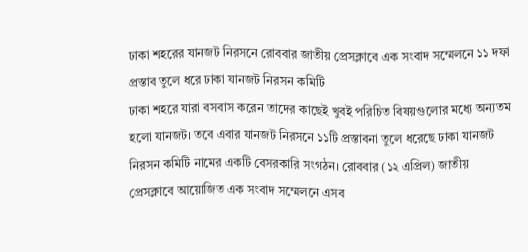ঢাকা শহরের যানজট নিরসনে রোববার জাতীয় প্রেসক্লাবে এক সংবাদ সম্মেলনে ১১ দফা প্রস্তাব তুলে ধরে ঢাকা যানজট নিরসন কমিটি
ঢাকা শহরে যারা বসবাস করেন তাদের কাছেই খুবই পরিচিত বিষয়গুলোর মধ্যে অন্যতম হলো যানজট। তবে এবার যানজট নিরসনে ১১টি প্রস্তাবনা তুলে ধরেছে ঢাকা যানজট নিরসন কমিটি নামের একটি বেসরকারি সংগঠন। রোববার (১২ এপ্রিল) জাতীয় প্রেসক্লাবে আয়োজিত এক সংবাদ সম্মেলনে এসব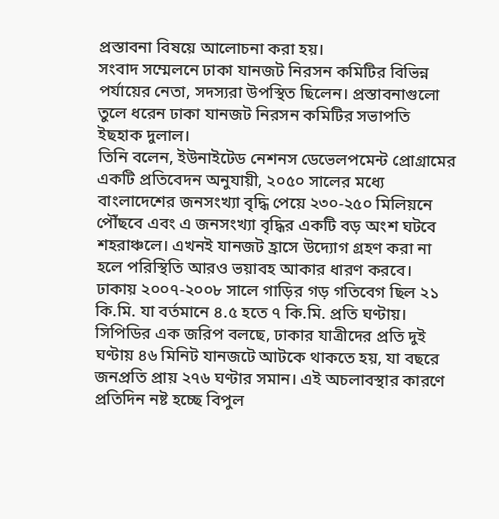প্রস্তাবনা বিষয়ে আলোচনা করা হয়।
সংবাদ সম্মেলনে ঢাকা যানজট নিরসন কমিটির বিভিন্ন পর্যায়ের নেতা, সদস্যরা উপস্থিত ছিলেন। প্রস্তাবনাগুলো তুলে ধরেন ঢাকা যানজট নিরসন কমিটির সভাপতি ইছহাক দুলাল।
তিনি বলেন, ইউনাইটেড নেশনস ডেভেলপমেন্ট প্রোগ্রামের একটি প্রতিবেদন অনুযায়ী, ২০৫০ সালের মধ্যে বাংলাদেশের জনসংখ্যা বৃদ্ধি পেয়ে ২৩০-২৫০ মিলিয়নে পৌঁছবে এবং এ জনসংখ্যা বৃদ্ধির একটি বড় অংশ ঘটবে শহরাঞ্চলে। এখনই যানজট হ্রাসে উদ্যোগ গ্রহণ করা না হলে পরিস্থিতি আরও ভয়াবহ আকার ধারণ করবে। ঢাকায় ২০০৭-২০০৮ সালে গাড়ির গড় গতিবেগ ছিল ২১ কি.মি. যা বর্তমানে ৪.৫ হতে ৭ কি.মি. প্রতি ঘণ্টায়।
সিপিডির এক জরিপ বলছে, ঢাকার যাত্রীদের প্রতি দুই ঘণ্টায় ৪৬ মিনিট যানজটে আটকে থাকতে হয়, যা বছরে জনপ্রতি প্রায় ২৭৬ ঘণ্টার সমান। এই অচলাবস্থার কারণে প্রতিদিন নষ্ট হচ্ছে বিপুল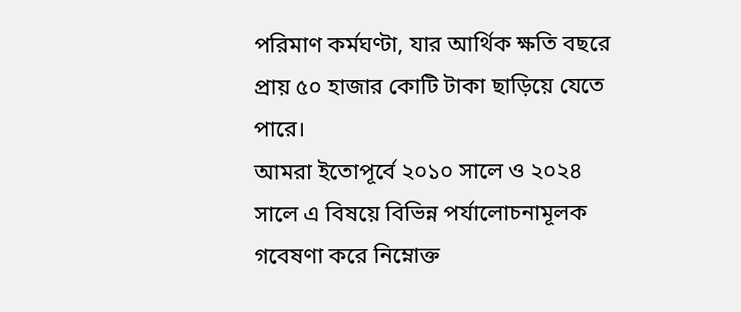পরিমাণ কর্মঘণ্টা, যার আর্থিক ক্ষতি বছরে প্রায় ৫০ হাজার কোটি টাকা ছাড়িয়ে যেতে পারে।
আমরা ইতোপূর্বে ২০১০ সালে ও ২০২৪ সালে এ বিষয়ে বিভিন্ন পর্যালোচনামূলক গবেষণা করে নিম্নোক্ত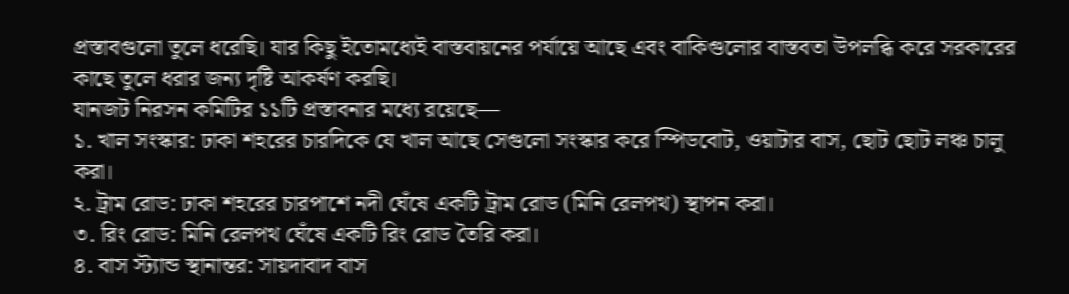প্রস্তাবগুলো তুলে ধরেছি। যার কিছু ইতোমধ্যেই বাস্তবায়নের পর্যায়ে আছে এবং বাকিগুলোর বাস্তবতা উপলব্ধি করে সরকারের কাছে তুলে ধরার জন্য দৃষ্টি আকর্ষণ করছি।
যানজট নিরসন কমিটির ১১টি প্রস্তাবনার মধ্যে রয়েছে—
১. খাল সংস্কার: ঢাকা শহরের চারদিকে যে খাল আছে সেগুলো সংস্কার করে স্পিডবোট, ওয়াটার বাস, ছোট ছোট লঞ্চ চালু করা।
২. ট্রাম রোড: ঢাকা শহরের চারপাশে নদী ঘেঁষে একটি ট্রাম রোড (মিনি রেলপথ) স্থাপন করা।
৩. রিং রোড: মিনি রেলপথ ঘেঁষে একটি রিং রোড তৈরি করা।
৪. বাস স্ট্যান্ড স্থানান্তর: সায়দাবাদ বাস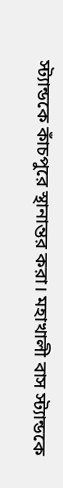স্ট্যান্ডকে কাঁচপুরে স্থানান্তর করা। মহাখালী বাস স্ট্যান্ডকে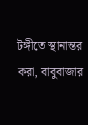টঙ্গীতে স্থানান্তর করা, বাবুবাজার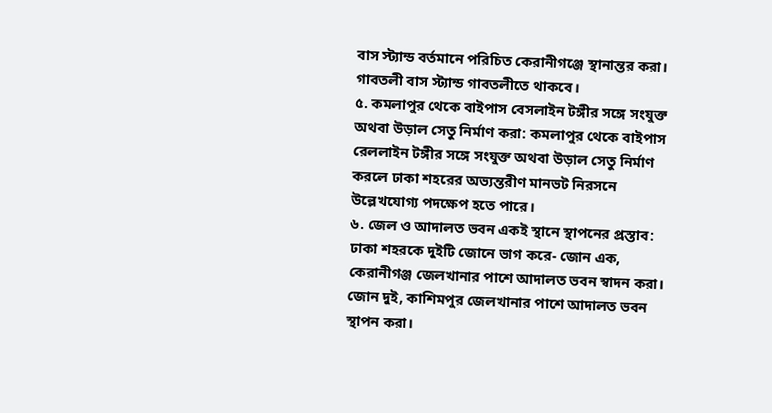বাস স্ট্যান্ড বর্তমানে পরিচিত কেরানীগঞ্জে স্থানান্তর করা। গাবতলী বাস স্ট্যান্ড গাবতলীতে থাকবে।
৫. কমলাপুর থেকে বাইপাস বেসলাইন টঙ্গীর সঙ্গে সংযুক্ত অথবা উড়াল সেতু নির্মাণ করা: কমলাপুর থেকে বাইপাস রেললাইন টঙ্গীর সঙ্গে সংযুক্ত অথবা উড়াল সেতু নির্মাণ করলে ঢাকা শহরের অভ্যন্তরীণ মানভট নিরসনে উল্লেখযোগ্য পদক্ষেপ হতে পারে।
৬. জেল ও আদালত ভবন একই স্থানে স্থাপনের প্রস্তাব: ঢাকা শহরকে দুইটি জোনে ভাগ করে- জোন এক, কেরানীগঞ্জ জেলখানার পাশে আদালত ভবন স্বাদন করা। জোন দুই, কাশিমপুর জেলখানার পাশে আদালত ভবন স্থাপন করা।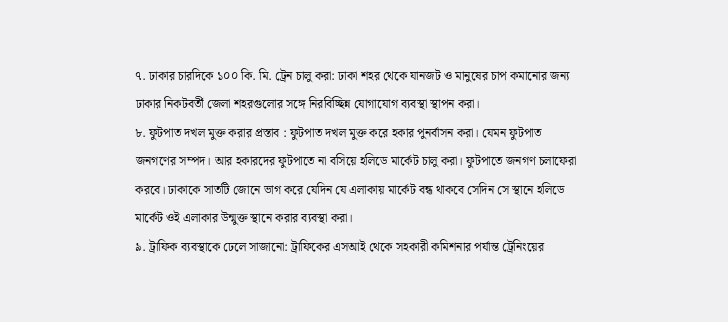৭. ঢাকার চারদিকে ১০০ কি. মি. ট্রেন চালু করা: ঢাকা শহর থেকে যানজট ও মানুষের চাপ কমানোর জন্য ঢাকার নিকটবর্তী জেলা শহরগুলোর সঙ্গে নিরবিচ্ছিন্ন যোগাযোগ ব্যবস্থা স্থাপন করা।
৮. ফুটপাত দখল মুক্ত করার প্রস্তাব : ফুটপাত দখল মুক্ত করে হকার পুনর্বাসন করা। যেমন ফুটপাত জনগণের সম্পদ। আর হকারদের ফুটপাতে না বসিয়ে হলিডে মার্কেট চালু করা। ফুটপাতে জনগণ চলাফেরা করবে। ঢাকাকে সাতটি জোনে ভাগ করে যেদিন যে এলাকায় মার্কেট বন্ধ থাকবে সেদিন সে স্থানে হলিডে মার্কেট ওই এলাকার উন্মুক্ত স্থানে করার ব্যবস্থা করা।
৯. ট্রাফিক ব্যবস্থাকে ঢেলে সাজানো: ট্রাফিকের এসআই থেকে সহকারী কমিশনার পর্যান্ত ট্রেনিংয়ের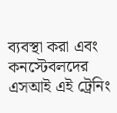ব্যবস্থা করা এবং কনস্টেবলদের এসআই এই ট্রেনিং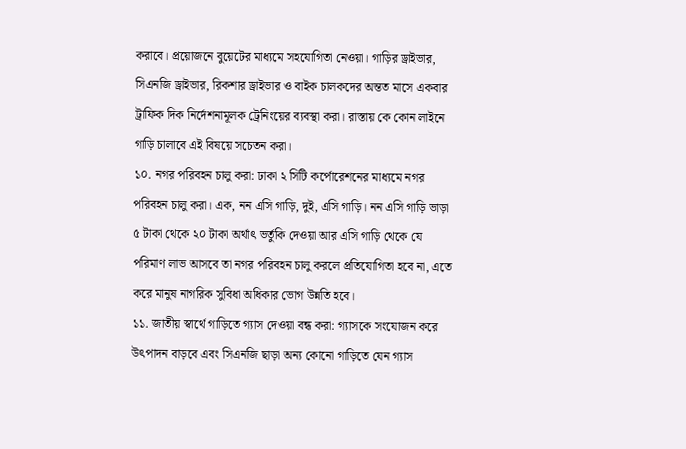করাবে। প্রয়োজনে বুয়েটের মাধ্যমে সহযোগিতা নেওয়া। গাড়ির ড্রাইভার, সিএনজি ড্রাইভার, রিকশার ড্রাইভার ও বাইক চালকদের অন্তত মাসে একবার ট্রাফিক দিক নির্দেশনামূলক ট্রেনিংয়ের ব্যবস্থা করা। রাস্তায় কে কোন লাইনে গাড়ি চালাবে এই বিষয়ে সচেতন করা।
১০. নগর পরিবহন চালু করা: ঢাকা ২ সিটি কর্পোরেশনের মাধ্যমে নগর পরিবহন চালু করা। এক, নন এসি গাড়ি, দুই, এসি গাড়ি। নন এসি গাড়ি ভাড়া ৫ টাকা থেকে ২০ টাকা অর্থাৎ ভর্তুকি দেওয়া আর এসি গাড়ি থেকে যে পরিমাণ লাভ আসবে তা নগর পরিবহন চালু করলে প্রতিযোগিতা হবে না, এতে করে মানুষ নাগরিক সুবিধা অধিকার ভোগ উন্নতি হবে।
১১. জাতীয় স্বার্থে গাড়িতে গ্যাস দেওয়া বন্ধ করা: গ্যাসকে সংযোজন করে উৎপাদন বাড়বে এবং সিএনজি ছাড়া অন্য কোনো গাড়িতে যেন গ্যাস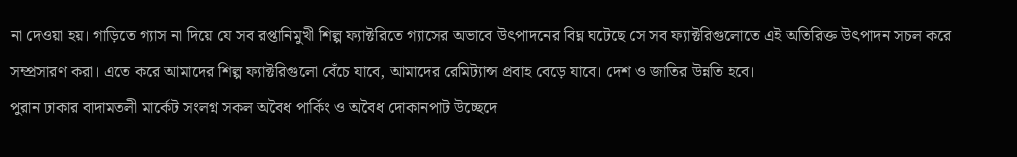না দেওয়া হয়। গাড়িতে গ্যাস না দিয়ে যে সব রপ্তানিমুখী শিল্প ফ্যাক্টরিতে গ্যাসের অভাবে উৎপাদনের বিঘ্ন ঘটেছে সে সব ফ্যাক্টরিগুলোতে এই অতিরিক্ত উৎপাদন সচল করে সম্প্রসারণ করা। এতে করে আমাদের শিল্প ফ্যাক্টরিগুলো বেঁচে যাবে, আমাদের রেমিট্যান্স প্রবাহ বেড়ে যাবে। দেশ ও জাতির উন্নতি হবে।
পুরান ঢাকার বাদামতলী মার্কেট সংলগ্ন সকল অবৈধ পার্কিং ও অবৈধ দোকানপাট উচ্ছেদে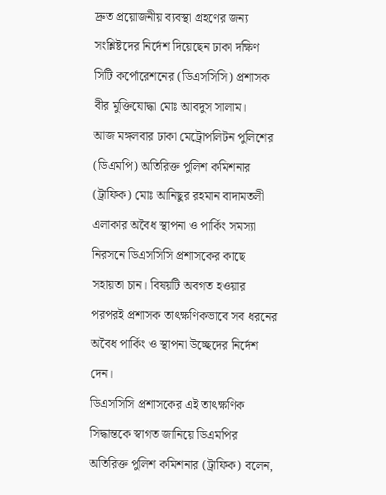দ্রুত প্রয়োজনীয় ব্যবস্থা গ্রহণের জন্য সংশ্লিষ্টদের নির্দেশ দিয়েছেন ঢাকা দক্ষিণ সিটি কর্পোরেশনের (ডিএসসিসি) প্রশাসক বীর মুক্তিযোদ্ধা মোঃ আবদুস সালাম।
আজ মঙ্গলবার ঢাকা মেট্রোপলিটন পুলিশের (ডিএমপি) অতিরিক্ত পুলিশ কমিশনার (ট্রাফিক) মোঃ আনিছুর রহমান বাদামতলী এলাকার অবৈধ স্থাপনা ও পার্কিং সমস্যা নিরসনে ডিএসসিসি প্রশাসকের কাছে সহায়তা চান। বিষয়টি অবগত হওয়ার পরপরই প্রশাসক তাৎক্ষণিকভাবে সব ধরনের অবৈধ পার্কিং ও স্থাপনা উচ্ছেদের নির্দেশ দেন।
ডিএসসিসি প্রশাসকের এই তাৎক্ষণিক সিদ্ধান্তকে স্বাগত জানিয়ে ডিএমপির অতিরিক্ত পুলিশ কমিশনার (ট্রাফিক) বলেন,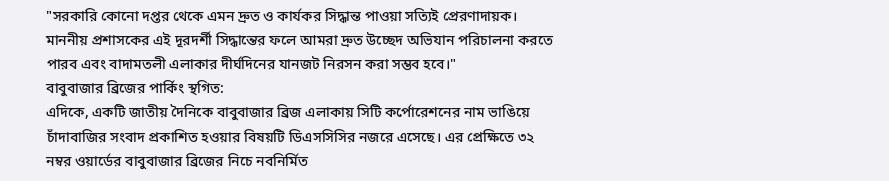"সরকারি কোনো দপ্তর থেকে এমন দ্রুত ও কার্যকর সিদ্ধান্ত পাওয়া সত্যিই প্রেরণাদায়ক। মাননীয় প্রশাসকের এই দূরদর্শী সিদ্ধান্তের ফলে আমরা দ্রুত উচ্ছেদ অভিযান পরিচালনা করতে পারব এবং বাদামতলী এলাকার দীর্ঘদিনের যানজট নিরসন করা সম্ভব হবে।"
বাবুবাজার ব্রিজের পার্কিং স্থগিত:
এদিকে, একটি জাতীয় দৈনিকে বাবুবাজার ব্রিজ এলাকায় সিটি কর্পোরেশনের নাম ভাঙিয়ে চাঁদাবাজির সংবাদ প্রকাশিত হওয়ার বিষয়টি ডিএসসিসির নজরে এসেছে। এর প্রেক্ষিতে ৩২ নম্বর ওয়ার্ডের বাবুবাজার ব্রিজের নিচে নবনির্মিত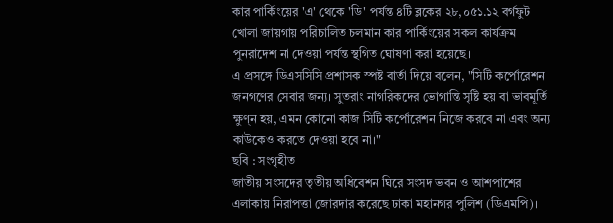কার পার্কিংয়ের 'এ' থেকে 'ডি' পর্যন্ত ৪টি ব্লকের ২৮,০৫১.১২ বর্গফুট খোলা জায়গায় পরিচালিত চলমান কার পার্কিংয়ের সকল কার্যক্রম পুনরাদেশ না দেওয়া পর্যন্ত স্থগিত ঘোষণা করা হয়েছে।
এ প্রসঙ্গে ডিএসসিসি প্রশাসক স্পষ্ট বার্তা দিয়ে বলেন, "সিটি কর্পোরেশন জনগণের সেবার জন্য। সুতরাং নাগরিকদের ভোগান্তি সৃষ্টি হয় বা ভাবমূর্তি ক্ষুণ্ন হয়, এমন কোনো কাজ সিটি কর্পোরেশন নিজে করবে না এবং অন্য কাউকেও করতে দেওয়া হবে না।"
ছবি : সংগৃহীত
জাতীয় সংসদের তৃতীয় অধিবেশন ঘিরে সংসদ ভবন ও আশপাশের এলাকায় নিরাপত্তা জোরদার করেছে ঢাকা মহানগর পুলিশ (ডিএমপি)।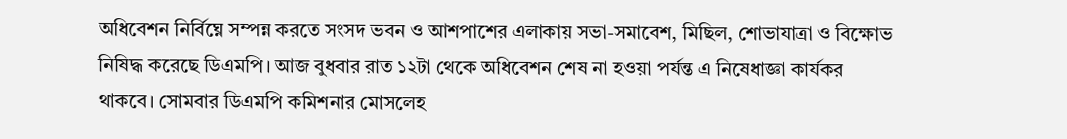অধিবেশন নির্বিঘ্নে সম্পন্ন করতে সংসদ ভবন ও আশপাশের এলাকায় সভা-সমাবেশ, মিছিল, শোভাযাত্রা ও বিক্ষোভ নিষিদ্ধ করেছে ডিএমপি। আজ বুধবার রাত ১২টা থেকে অধিবেশন শেষ না হওয়া পর্যন্ত এ নিষেধাজ্ঞা কার্যকর থাকবে। সোমবার ডিএমপি কমিশনার মোসলেহ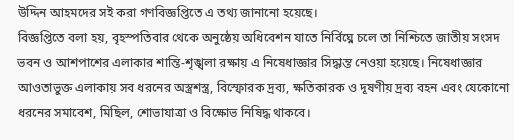উদ্দিন আহমদের সই করা গণবিজ্ঞপ্তিতে এ তথ্য জানানো হয়েছে।
বিজ্ঞপ্তিতে বলা হয়, বৃহস্পতিবার থেকে অনুষ্ঠেয় অধিবেশন যাতে নির্বিঘ্নে চলে তা নিশ্চিতে জাতীয় সংসদ ভবন ও আশপাশের এলাকার শান্তি-শৃঙ্খলা রক্ষায় এ নিষেধাজ্ঞার সিদ্ধান্ত নেওয়া হয়েছে। নিষেধাজ্ঞার আওতাভুক্ত এলাকায় সব ধরনের অস্ত্রশস্ত্র, বিস্ফোরক দ্রব্য, ক্ষতিকারক ও দূষণীয় দ্রব্য বহন এবং যেকোনো ধরনের সমাবেশ, মিছিল, শোভাযাত্রা ও বিক্ষোভ নিষিদ্ধ থাকবে।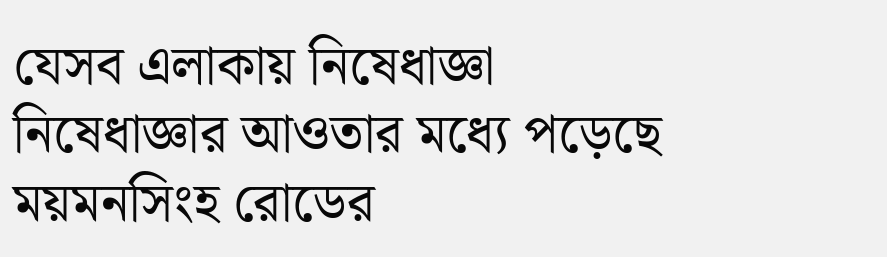যেসব এলাকায় নিষেধাজ্ঞা
নিষেধাজ্ঞার আওতার মধ্যে পড়েছে ময়মনসিংহ রোডের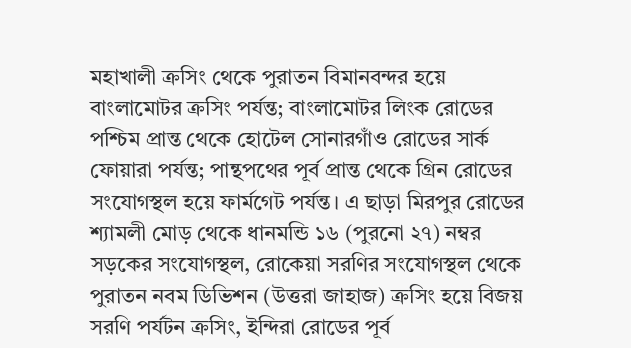মহাখালী ক্রসিং থেকে পুরাতন বিমানবন্দর হয়ে বাংলামোটর ক্রসিং পর্যন্ত; বাংলামোটর লিংক রোডের পশ্চিম প্রান্ত থেকে হোটেল সোনারগাঁও রোডের সার্ক ফোয়ারা পর্যন্ত; পান্থপথের পূর্ব প্রান্ত থেকে গ্রিন রোডের সংযোগস্থল হয়ে ফার্মগেট পর্যন্ত। এ ছাড়া মিরপুর রোডের শ্যামলী মোড় থেকে ধানমন্ডি ১৬ (পুরনো ২৭) নম্বর সড়কের সংযোগস্থল, রোকেয়া সরণির সংযোগস্থল থেকে পুরাতন নবম ডিভিশন (উত্তরা জাহাজ) ক্রসিং হয়ে বিজয় সরণি পর্যটন ক্রসিং, ইন্দিরা রোডের পূর্ব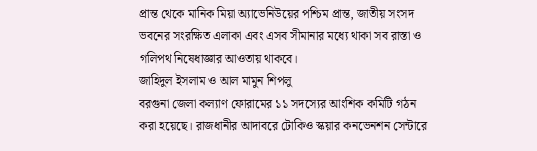প্রান্ত থেকে মানিক মিয়া অ্যাভেনিউয়ের পশ্চিম প্রান্ত, জাতীয় সংসদ ভবনের সংরক্ষিত এলাকা এবং এসব সীমানার মধ্যে থাকা সব রাস্তা ও গলিপথ নিষেধাজ্ঞার আওতায় থাকবে।
জাহিদুল ইসলাম ও আল মামুন শিপলু
বরগুনা জেলা কল্যাণ ফোরামের ১১ সদস্যের আংশিক কমিটি গঠন করা হয়েছে। রাজধানীর আদাবরে টোকিও স্কয়ার কনভেনশন সেন্টারে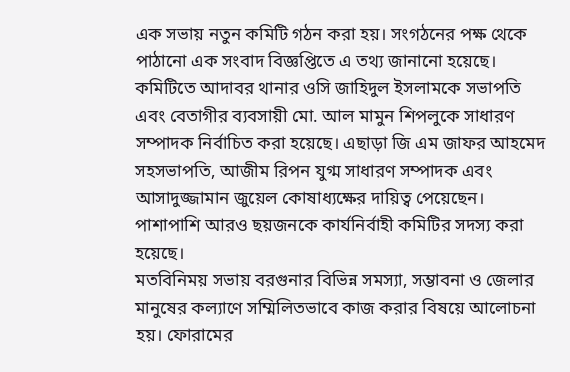এক সভায় নতুন কমিটি গঠন করা হয়। সংগঠনের পক্ষ থেকে পাঠানো এক সংবাদ বিজ্ঞপ্তিতে এ তথ্য জানানো হয়েছে।
কমিটিতে আদাবর থানার ওসি জাহিদুল ইসলামকে সভাপতি এবং বেতাগীর ব্যবসায়ী মো. আল মামুন শিপলুকে সাধারণ সম্পাদক নির্বাচিত করা হয়েছে। এছাড়া জি এম জাফর আহমেদ সহসভাপতি, আজীম রিপন যুগ্ম সাধারণ সম্পাদক এবং আসাদুজ্জামান জুয়েল কোষাধ্যক্ষের দায়িত্ব পেয়েছেন। পাশাপাশি আরও ছয়জনকে কার্যনির্বাহী কমিটির সদস্য করা হয়েছে।
মতবিনিময় সভায় বরগুনার বিভিন্ন সমস্যা, সম্ভাবনা ও জেলার মানুষের কল্যাণে সম্মিলিতভাবে কাজ করার বিষয়ে আলোচনা হয়। ফোরামের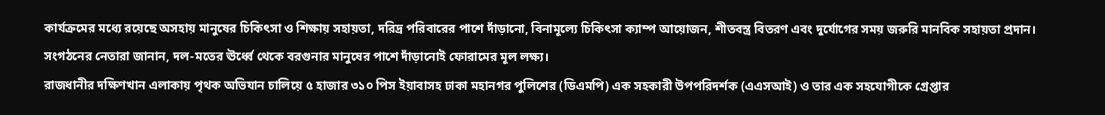কার্যক্রমের মধ্যে রয়েছে অসহায় মানুষের চিকিৎসা ও শিক্ষায় সহায়তা, দরিদ্র পরিবারের পাশে দাঁড়ানো, বিনামূল্যে চিকিৎসা ক্যাম্প আয়োজন, শীতবস্ত্র বিতরণ এবং দুর্যোগের সময় জরুরি মানবিক সহায়তা প্রদান।
সংগঠনের নেতারা জানান, দল-মতের ঊর্ধ্বে থেকে বরগুনার মানুষের পাশে দাঁড়ানোই ফোরামের মূল লক্ষ্য।
রাজধানীর দক্ষিণখান এলাকায় পৃথক অভিযান চালিয়ে ৫ হাজার ৩১০ পিস ইয়াবাসহ ঢাকা মহানগর পুলিশের (ডিএমপি) এক সহকারী উপপরিদর্শক (এএসআই) ও তার এক সহযোগীকে গ্রেপ্তার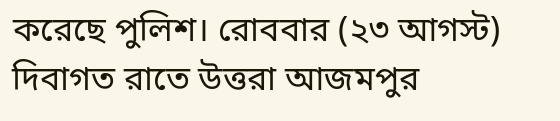করেছে পুলিশ। রোববার (২৩ আগস্ট) দিবাগত রাতে উত্তরা আজমপুর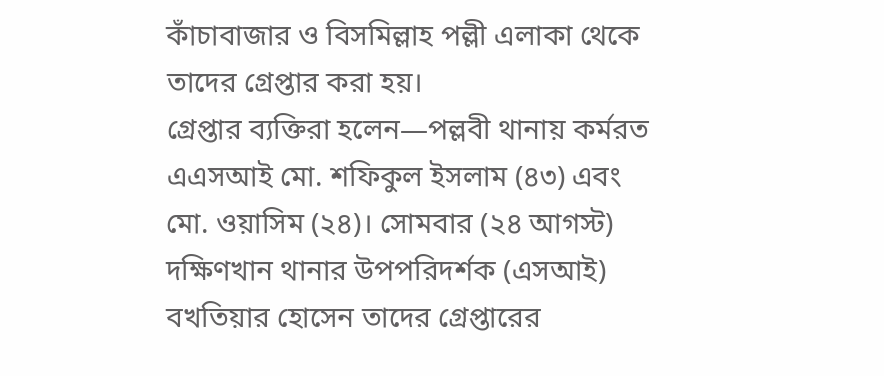কাঁচাবাজার ও বিসমিল্লাহ পল্লী এলাকা থেকে তাদের গ্রেপ্তার করা হয়।
গ্রেপ্তার ব্যক্তিরা হলেন—পল্লবী থানায় কর্মরত এএসআই মো. শফিকুল ইসলাম (৪৩) এবং মো. ওয়াসিম (২৪)। সোমবার (২৪ আগস্ট) দক্ষিণখান থানার উপপরিদর্শক (এসআই) বখতিয়ার হোসেন তাদের গ্রেপ্তারের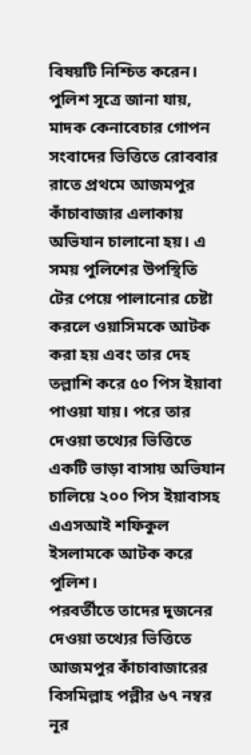বিষয়টি নিশ্চিত করেন।
পুলিশ সূত্রে জানা যায়, মাদক কেনাবেচার গোপন সংবাদের ভিত্তিতে রোববার রাতে প্রথমে আজমপুর কাঁচাবাজার এলাকায় অভিযান চালানো হয়। এ সময় পুলিশের উপস্থিতি টের পেয়ে পালানোর চেষ্টা করলে ওয়াসিমকে আটক করা হয় এবং তার দেহ তল্লাশি করে ৫০ পিস ইয়াবা পাওয়া যায়। পরে তার দেওয়া তথ্যের ভিত্তিতে একটি ভাড়া বাসায় অভিযান চালিয়ে ২০০ পিস ইয়াবাসহ এএসআই শফিকুল ইসলামকে আটক করে পুলিশ।
পরবর্তীতে তাদের দুজনের দেওয়া তথ্যের ভিত্তিতে আজমপুর কাঁচাবাজারের বিসমিল্লাহ পল্লীর ৬৭ নম্বর নূর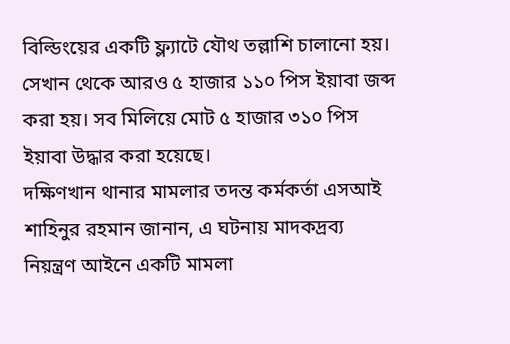বিল্ডিংয়ের একটি ফ্ল্যাটে যৌথ তল্লাশি চালানো হয়। সেখান থেকে আরও ৫ হাজার ১১০ পিস ইয়াবা জব্দ করা হয়। সব মিলিয়ে মোট ৫ হাজার ৩১০ পিস ইয়াবা উদ্ধার করা হয়েছে।
দক্ষিণখান থানার মামলার তদন্ত কর্মকর্তা এসআই শাহিনুর রহমান জানান, এ ঘটনায় মাদকদ্রব্য নিয়ন্ত্রণ আইনে একটি মামলা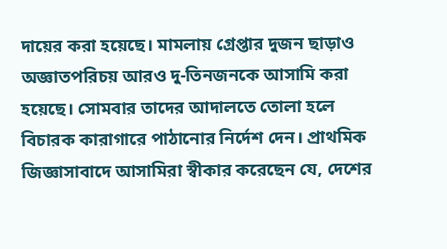দায়ের করা হয়েছে। মামলায় গ্রেপ্তার দুজন ছাড়াও অজ্ঞাতপরিচয় আরও দু-তিনজনকে আসামি করা হয়েছে। সোমবার তাদের আদালতে তোলা হলে বিচারক কারাগারে পাঠানোর নির্দেশ দেন। প্রাথমিক জিজ্ঞাসাবাদে আসামিরা স্বীকার করেছেন যে, দেশের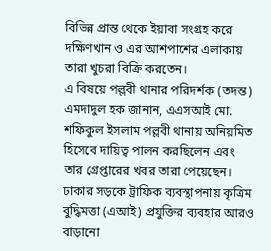বিভিন্ন প্রান্ত থেকে ইয়াবা সংগ্রহ করে দক্ষিণখান ও এর আশপাশের এলাকায় তারা খুচরা বিক্রি করতেন।
এ বিষয়ে পল্লবী থানার পরিদর্শক (তদন্ত) এমদাদুল হক জানান, এএসআই মো. শফিকুল ইসলাম পল্লবী থানায় অনিয়মিত হিসেবে দায়িত্ব পালন করছিলেন এবং তার গ্রেপ্তারের খবর তারা পেয়েছেন।
ঢাকার সড়কে ট্রাফিক ব্যবস্থাপনায় কৃত্রিম বুদ্ধিমত্তা (এআই) প্রযুক্তির ব্যবহার আরও বাড়ানো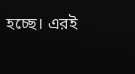হচ্ছে। এরই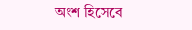অংশ হিসেবে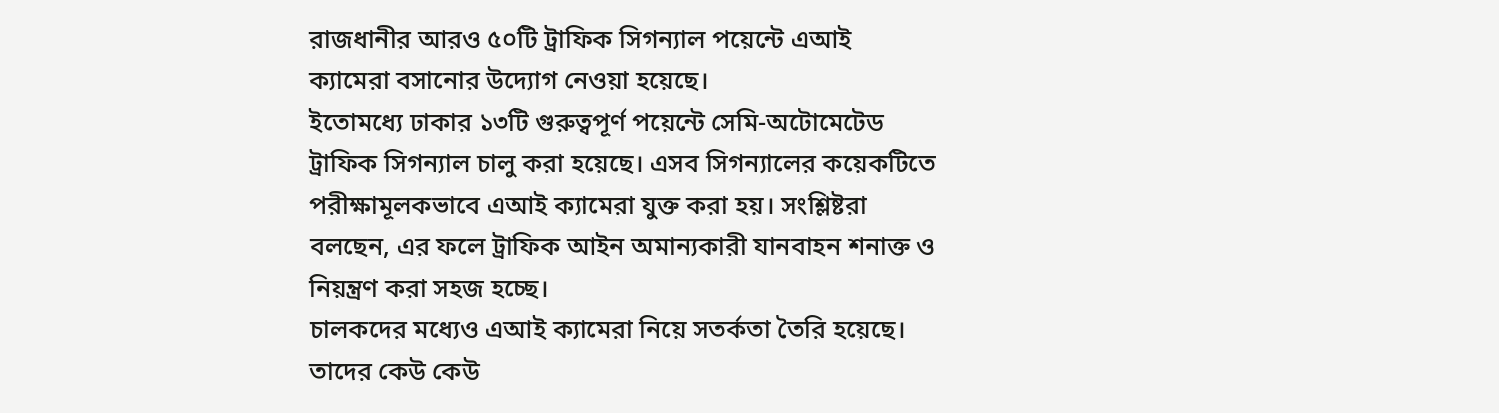রাজধানীর আরও ৫০টি ট্রাফিক সিগন্যাল পয়েন্টে এআই ক্যামেরা বসানোর উদ্যোগ নেওয়া হয়েছে।
ইতোমধ্যে ঢাকার ১৩টি গুরুত্বপূর্ণ পয়েন্টে সেমি-অটোমেটেড ট্রাফিক সিগন্যাল চালু করা হয়েছে। এসব সিগন্যালের কয়েকটিতে পরীক্ষামূলকভাবে এআই ক্যামেরা যুক্ত করা হয়। সংশ্লিষ্টরা বলছেন, এর ফলে ট্রাফিক আইন অমান্যকারী যানবাহন শনাক্ত ও নিয়ন্ত্রণ করা সহজ হচ্ছে।
চালকদের মধ্যেও এআই ক্যামেরা নিয়ে সতর্কতা তৈরি হয়েছে। তাদের কেউ কেউ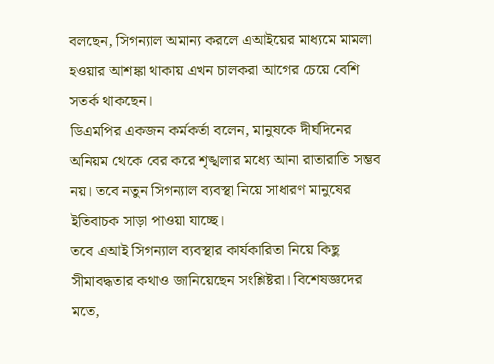বলছেন, সিগন্যাল অমান্য করলে এআইয়ের মাধ্যমে মামলা হওয়ার আশঙ্কা থাকায় এখন চালকরা আগের চেয়ে বেশি সতর্ক থাকছেন।
ডিএমপির একজন কর্মকর্তা বলেন, মানুষকে দীর্ঘদিনের অনিয়ম থেকে বের করে শৃঙ্খলার মধ্যে আনা রাতারাতি সম্ভব নয়। তবে নতুন সিগন্যাল ব্যবস্থা নিয়ে সাধারণ মানুষের ইতিবাচক সাড়া পাওয়া যাচ্ছে।
তবে এআই সিগন্যাল ব্যবস্থার কার্যকারিতা নিয়ে কিছু সীমাবদ্ধতার কথাও জানিয়েছেন সংশ্লিষ্টরা। বিশেষজ্ঞদের মতে,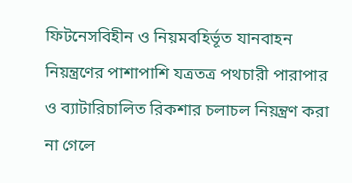ফিটনেসবিহীন ও নিয়মবহির্ভূত যানবাহন নিয়ন্ত্রণের পাশাপাশি যত্রতত্র পথচারী পারাপার ও ব্যাটারিচালিত রিকশার চলাচল নিয়ন্ত্রণ করা না গেলে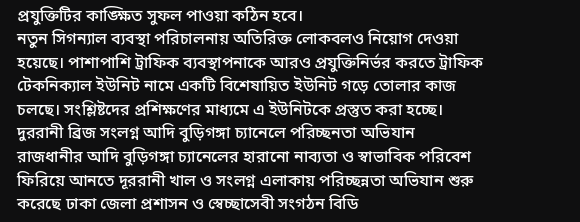প্রযুক্তিটির কাঙ্ক্ষিত সুফল পাওয়া কঠিন হবে।
নতুন সিগন্যাল ব্যবস্থা পরিচালনায় অতিরিক্ত লোকবলও নিয়োগ দেওয়া হয়েছে। পাশাপাশি ট্রাফিক ব্যবস্থাপনাকে আরও প্রযুক্তিনির্ভর করতে ট্রাফিক টেকনিক্যাল ইউনিট নামে একটি বিশেষায়িত ইউনিট গড়ে তোলার কাজ চলছে। সংশ্লিষ্টদের প্রশিক্ষণের মাধ্যমে এ ইউনিটকে প্রস্তুত করা হচ্ছে।
দুররানী ব্রিজ সংলগ্ন আদি বুড়িগঙ্গা চ্যানেলে পরিচ্ছনতা অভিযান
রাজধানীর আদি বুড়িগঙ্গা চ্যানেলের হারানো নাব্যতা ও স্বাভাবিক পরিবেশ ফিরিয়ে আনতে দূররানী খাল ও সংলগ্ন এলাকায় পরিচ্ছন্নতা অভিযান শুরু করেছে ঢাকা জেলা প্রশাসন ও স্বেচ্ছাসেবী সংগঠন বিডি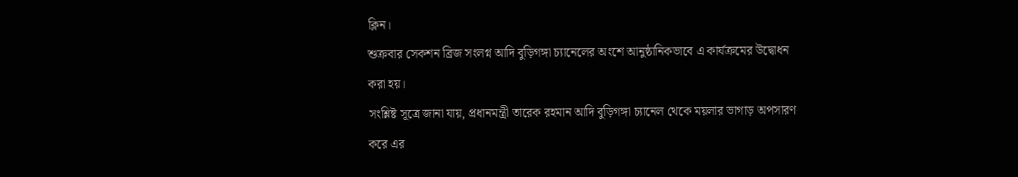ক্লিন।
শুক্রবার সেকশন ব্রিজ সংলগ্ন আদি বুড়িগঙ্গা চ্যানেলের অংশে আনুষ্ঠানিকভাবে এ কার্যক্রমের উদ্বোধন করা হয়।
সংশ্লিষ্ট সূত্রে জানা যায়, প্রধানমন্ত্রী তারেক রহমান আদি বুড়িগঙ্গা চ্যানেল থেকে ময়লার ভাগাড় অপসারণ করে এর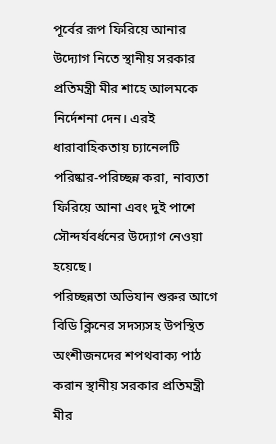পূর্বের রূপ ফিরিয়ে আনার উদ্যোগ নিতে স্থানীয় সরকার প্রতিমন্ত্রী মীর শাহে আলমকে নির্দেশনা দেন। এরই ধারাবাহিকতায় চ্যানেলটি পরিষ্কার-পরিচ্ছন্ন করা, নাব্যতা ফিরিয়ে আনা এবং দুই পাশে সৌন্দর্যবর্ধনের উদ্যোগ নেওয়া হয়েছে।
পরিচ্ছন্নতা অভিযান শুরুর আগে বিডি ক্লিনের সদস্যসহ উপস্থিত অংশীজনদের শপথবাক্য পাঠ করান স্থানীয় সরকার প্রতিমন্ত্রী মীর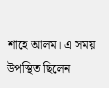শাহে আলম। এ সময় উপস্থিত ছিলেন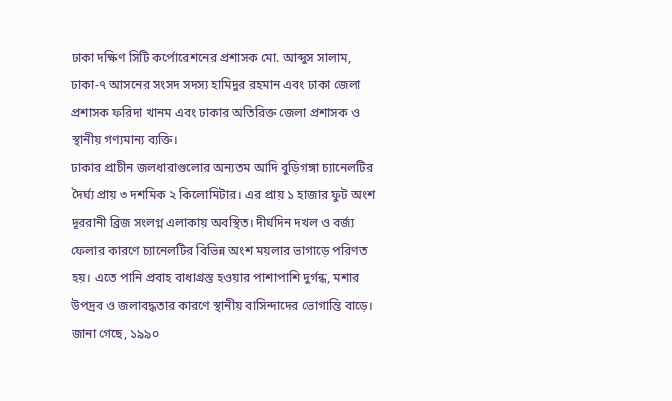ঢাকা দক্ষিণ সিটি কর্পোরেশনের প্রশাসক মো. আব্দুস সালাম, ঢাকা-৭ আসনের সংসদ সদস্য হামিদুর রহমান এবং ঢাকা জেলা প্রশাসক ফরিদা খানম এবং ঢাকার অতিরিক্ত জেলা প্রশাসক ও স্থানীয় গণ্যমান্য ব্যক্তি।
ঢাকার প্রাচীন জলধারাগুলোর অন্যতম আদি বুড়িগঙ্গা চ্যানেলটির দৈর্ঘ্য প্রায় ৩ দশমিক ২ কিলোমিটার। এর প্রায় ১ হাজার ফুট অংশ দূররানী ব্রিজ সংলগ্ন এলাকায় অবস্থিত। দীর্ঘদিন দখল ও বর্জ্য ফেলার কারণে চ্যানেলটির বিভিন্ন অংশ ময়লার ভাগাড়ে পরিণত হয়। এতে পানি প্রবাহ বাধাগ্রস্ত হওয়ার পাশাপাশি দুর্গন্ধ, মশার উপদ্রব ও জলাবদ্ধতার কারণে স্থানীয় বাসিন্দাদের ভোগান্তি বাড়ে।
জানা গেছে, ১৯৯০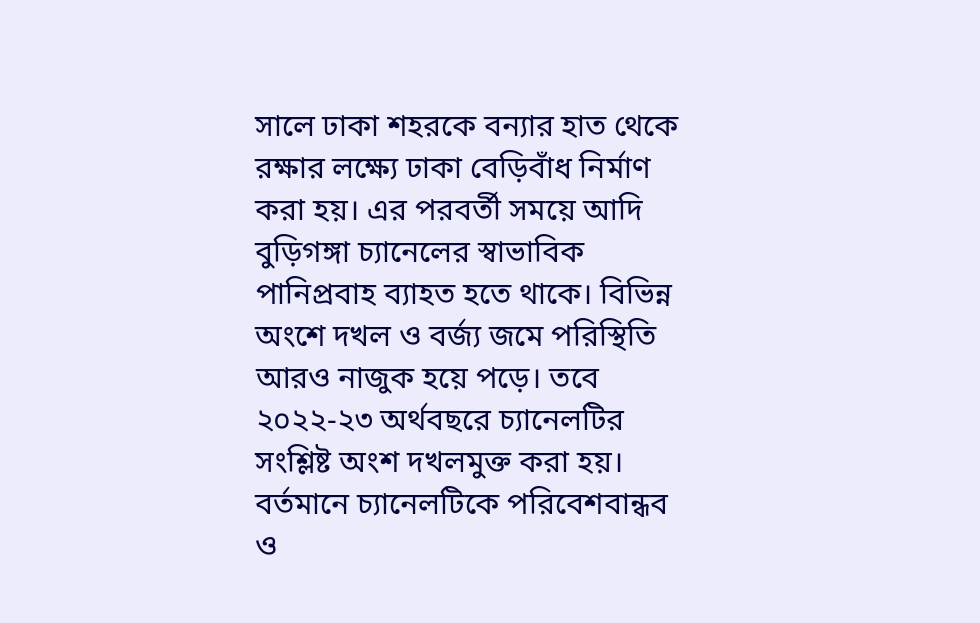সালে ঢাকা শহরকে বন্যার হাত থেকে রক্ষার লক্ষ্যে ঢাকা বেড়িবাঁধ নির্মাণ করা হয়। এর পরবর্তী সময়ে আদি বুড়িগঙ্গা চ্যানেলের স্বাভাবিক পানিপ্রবাহ ব্যাহত হতে থাকে। বিভিন্ন অংশে দখল ও বর্জ্য জমে পরিস্থিতি আরও নাজুক হয়ে পড়ে। তবে ২০২২-২৩ অর্থবছরে চ্যানেলটির সংশ্লিষ্ট অংশ দখলমুক্ত করা হয়।
বর্তমানে চ্যানেলটিকে পরিবেশবান্ধব ও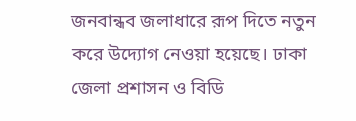জনবান্ধব জলাধারে রূপ দিতে নতুন করে উদ্যোগ নেওয়া হয়েছে। ঢাকা জেলা প্রশাসন ও বিডি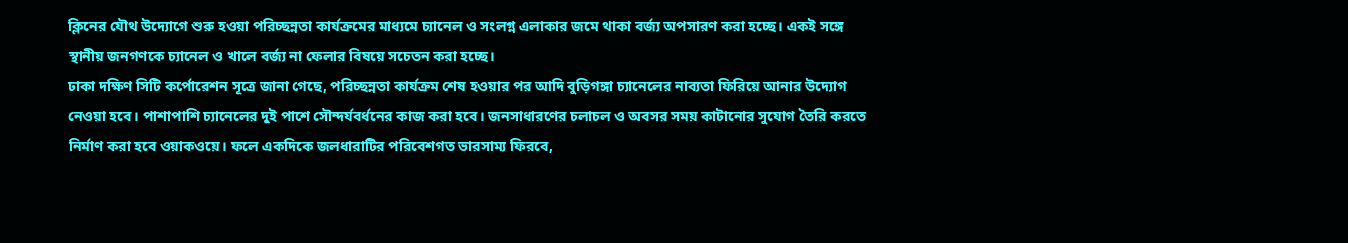ক্লিনের যৌথ উদ্যোগে শুরু হওয়া পরিচ্ছন্নতা কার্যক্রমের মাধ্যমে চ্যানেল ও সংলগ্ন এলাকার জমে থাকা বর্জ্য অপসারণ করা হচ্ছে। একই সঙ্গে স্থানীয় জনগণকে চ্যানেল ও খালে বর্জ্য না ফেলার বিষয়ে সচেতন করা হচ্ছে।
ঢাকা দক্ষিণ সিটি কর্পোরেশন সূত্রে জানা গেছে, পরিচ্ছন্নতা কার্যক্রম শেষ হওয়ার পর আদি বুড়িগঙ্গা চ্যানেলের নাব্যতা ফিরিয়ে আনার উদ্যোগ নেওয়া হবে। পাশাপাশি চ্যানেলের দুই পাশে সৌন্দর্যবর্ধনের কাজ করা হবে। জনসাধারণের চলাচল ও অবসর সময় কাটানোর সুযোগ তৈরি করতে নির্মাণ করা হবে ওয়াকওয়ে। ফলে একদিকে জলধারাটির পরিবেশগত ভারসাম্য ফিরবে,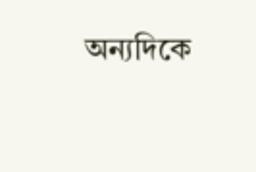অন্যদিকে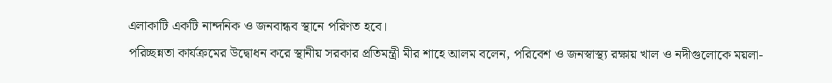এলাকাটি একটি নান্দনিক ও জনবান্ধব স্থানে পরিণত হবে।
পরিচ্ছন্নতা কার্যক্রমের উদ্বোধন করে স্থানীয় সরকার প্রতিমন্ত্রী মীর শাহে আলম বলেন, পরিবেশ ও জনস্বাস্থ্য রক্ষায় খাল ও নদীগুলোকে ময়লা-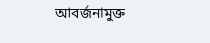আবর্জনামুক্ত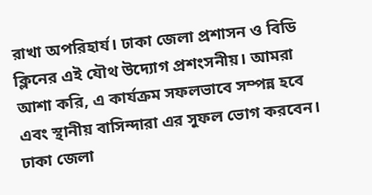রাখা অপরিহার্য। ঢাকা জেলা প্রশাসন ও বিডি ক্লিনের এই যৌথ উদ্যোগ প্রশংসনীয়। আমরা আশা করি, এ কার্যক্রম সফলভাবে সম্পন্ন হবে এবং স্থানীয় বাসিন্দারা এর সুফল ভোগ করবেন।
ঢাকা জেলা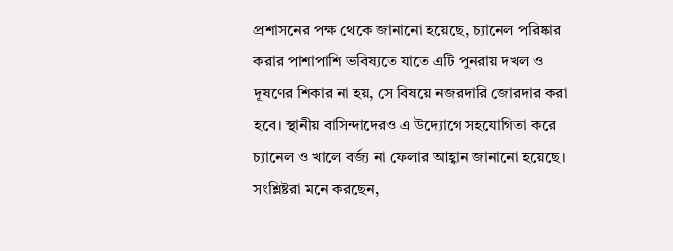প্রশাসনের পক্ষ থেকে জানানো হয়েছে, চ্যানেল পরিষ্কার করার পাশাপাশি ভবিষ্যতে যাতে এটি পুনরায় দখল ও দূষণের শিকার না হয়, সে বিষয়ে নজরদারি জোরদার করা হবে। স্থানীয় বাসিন্দাদেরও এ উদ্যোগে সহযোগিতা করে চ্যানেল ও খালে বর্জ্য না ফেলার আহ্বান জানানো হয়েছে।
সংশ্লিষ্টরা মনে করছেন,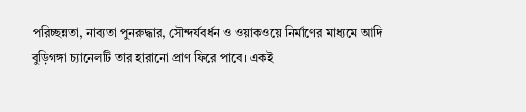পরিচ্ছন্নতা, নাব্যতা পুনরুদ্ধার, সৌন্দর্যবর্ধন ও ওয়াকওয়ে নির্মাণের মাধ্যমে আদি বুড়িগঙ্গা চ্যানেলটি তার হারানো প্রাণ ফিরে পাবে। একই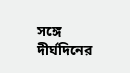সঙ্গে দীর্ঘদিনের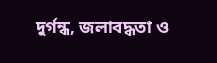দুর্গন্ধ, জলাবদ্ধতা ও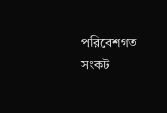পরিবেশগত সংকট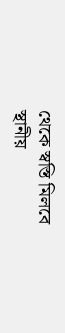থেকে স্বস্তি মিলবে স্থানীয়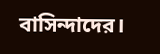বাসিন্দাদের।